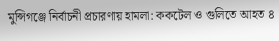মুন্সিগঞ্জে নির্বাচনী প্রচারণায় হামলা: ককটেল ও গুলিতে আহত ৪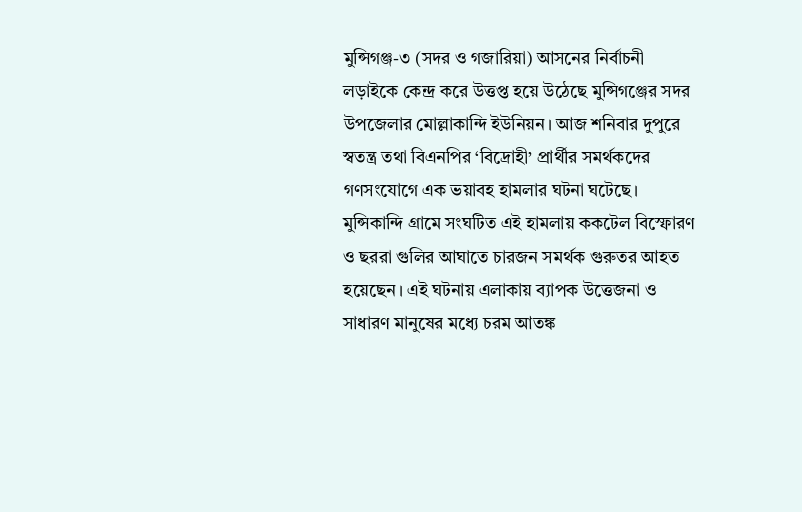মুন্সিগঞ্জ-৩ (সদর ও গজারিয়া) আসনের নির্বাচনী লড়াইকে কেন্দ্র করে উত্তপ্ত হয়ে উঠেছে মুন্সিগঞ্জের সদর উপজেলার মোল্লাকান্দি ইউনিয়ন। আজ শনিবার দুপুরে স্বতন্ত্র তথা বিএনপির ‘বিদ্রোহী’ প্রার্থীর সমর্থকদের গণসংযোগে এক ভয়াবহ হামলার ঘটনা ঘটেছে। মুন্সিকান্দি গ্রামে সংঘটিত এই হামলায় ককটেল বিস্ফোরণ ও ছররা গুলির আঘাতে চারজন সমর্থক গুরুতর আহত হয়েছেন। এই ঘটনায় এলাকায় ব্যাপক উত্তেজনা ও সাধারণ মানুষের মধ্যে চরম আতঙ্ক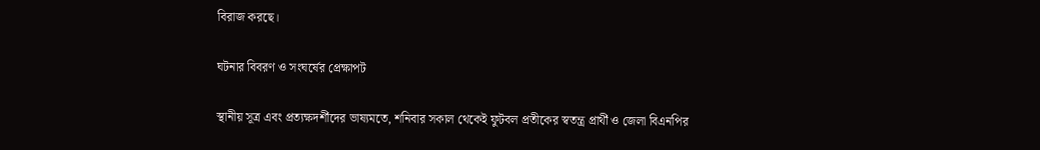বিরাজ করছে।

ঘটনার বিবরণ ও সংঘর্ষের প্রেক্ষাপট

স্থানীয় সূত্র এবং প্রত্যক্ষদর্শীদের ভাষ্যমতে, শনিবার সকাল থেকেই ফুটবল প্রতীকের স্বতন্ত্র প্রার্থী ও জেলা বিএনপির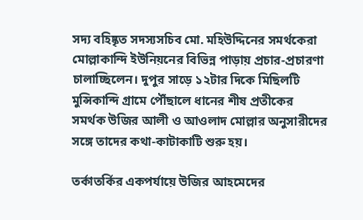সদ্য বহিষ্কৃত সদস্যসচিব মো. মহিউদ্দিনের সমর্থকেরা মোল্লাকান্দি ইউনিয়নের বিভিন্ন পাড়ায় প্রচার-প্রচারণা চালাচ্ছিলেন। দুপুর সাড়ে ১২টার দিকে মিছিলটি মুন্সিকান্দি গ্রামে পৌঁছালে ধানের শীষ প্রতীকের সমর্থক উজির আলী ও আওলাদ মোল্লার অনুসারীদের সঙ্গে তাদের কথা-কাটাকাটি শুরু হয়।

তর্কাতর্কির একপর্যায়ে উজির আহমেদের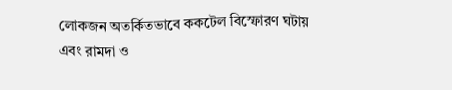লোকজন অতর্কিতভাবে ককটেল বিস্ফোরণ ঘটায় এবং রামদা ও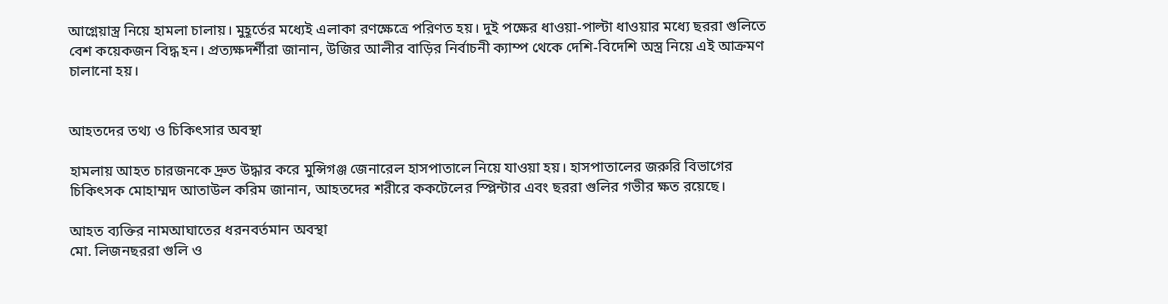আগ্নেয়াস্ত্র নিয়ে হামলা চালায়। মুহূর্তের মধ্যেই এলাকা রণক্ষেত্রে পরিণত হয়। দুই পক্ষের ধাওয়া-পাল্টা ধাওয়ার মধ্যে ছররা গুলিতে বেশ কয়েকজন বিদ্ধ হন। প্রত্যক্ষদর্শীরা জানান, উজির আলীর বাড়ির নির্বাচনী ক্যাম্প থেকে দেশি-বিদেশি অস্ত্র নিয়ে এই আক্রমণ চালানো হয়।


আহতদের তথ্য ও চিকিৎসার অবস্থা

হামলায় আহত চারজনকে দ্রুত উদ্ধার করে মুন্সিগঞ্জ জেনারেল হাসপাতালে নিয়ে যাওয়া হয়। হাসপাতালের জরুরি বিভাগের চিকিৎসক মোহাম্মদ আতাউল করিম জানান, আহতদের শরীরে ককটেলের স্প্লিন্টার এবং ছররা গুলির গভীর ক্ষত রয়েছে।

আহত ব্যক্তির নামআঘাতের ধরনবর্তমান অবস্থা
মো. লিজনছররা গুলি ও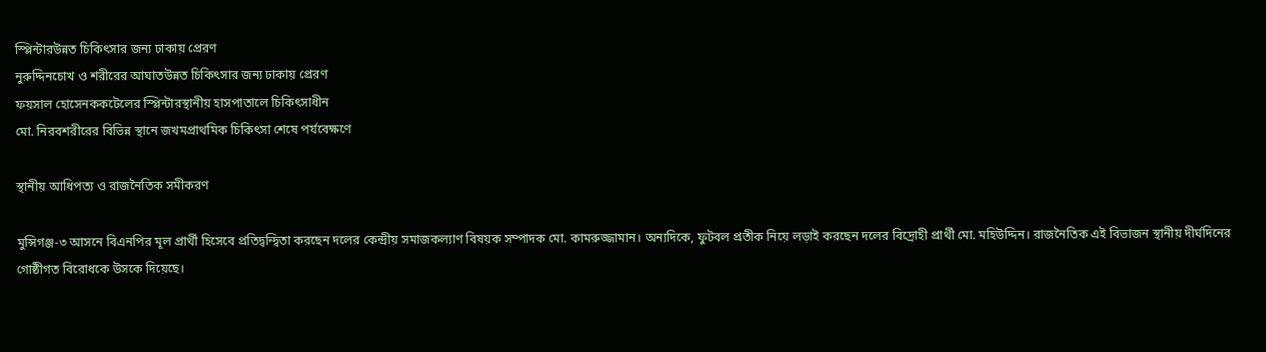স্প্লিন্টারউন্নত চিকিৎসার জন্য ঢাকায় প্রেরণ
নুরুদ্দিনচোখ ও শরীরের আঘাতউন্নত চিকিৎসার জন্য ঢাকায় প্রেরণ
ফয়সাল হোসেনককটেলের স্প্লিন্টারস্থানীয় হাসপাতালে চিকিৎসাধীন
মো. নিরবশরীরের বিভিন্ন স্থানে জখমপ্রাথমিক চিকিৎসা শেষে পর্যবেক্ষণে

স্থানীয় আধিপত্য ও রাজনৈতিক সমীকরণ

মুন্সিগঞ্জ-৩ আসনে বিএনপির মূল প্রার্থী হিসেবে প্রতিদ্বন্দ্বিতা করছেন দলের কেন্দ্রীয় সমাজকল্যাণ বিষয়ক সম্পাদক মো. কামরুজ্জামান। অন্যদিকে, ফুটবল প্রতীক নিয়ে লড়াই করছেন দলের বিদ্রোহী প্রার্থী মো. মহিউদ্দিন। রাজনৈতিক এই বিভাজন স্থানীয় দীর্ঘদিনের গোষ্ঠীগত বিরোধকে উসকে দিয়েছে।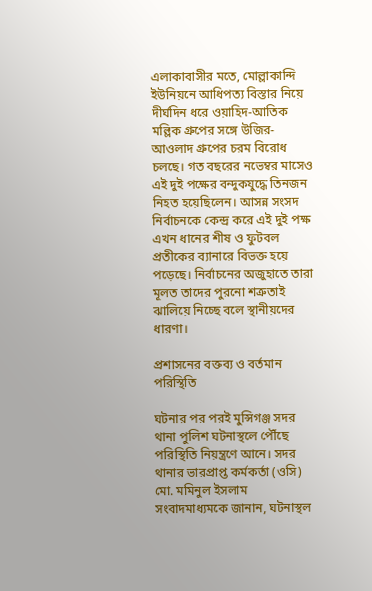এলাকাবাসীর মতে, মোল্লাকান্দি ইউনিয়নে আধিপত্য বিস্তার নিয়ে দীর্ঘদিন ধরে ওয়াহিদ-আতিক মল্লিক গ্রুপের সঙ্গে উজির-আওলাদ গ্রুপের চরম বিরোধ চলছে। গত বছরের নভেম্বর মাসেও এই দুই পক্ষের বন্দুকযুদ্ধে তিনজন নিহত হয়েছিলেন। আসন্ন সংসদ নির্বাচনকে কেন্দ্র করে এই দুই পক্ষ এখন ধানের শীষ ও ফুটবল প্রতীকের ব্যানারে বিভক্ত হয়ে পড়েছে। নির্বাচনের অজুহাতে তারা মূলত তাদের পুরনো শত্রুতাই ঝালিয়ে নিচ্ছে বলে স্থানীয়দের ধারণা।

প্রশাসনের বক্তব্য ও বর্তমান পরিস্থিতি

ঘটনার পর পরই মুন্সিগঞ্জ সদর থানা পুলিশ ঘটনাস্থলে পৌঁছে পরিস্থিতি নিয়ন্ত্রণে আনে। সদর থানার ভারপ্রাপ্ত কর্মকর্তা (ওসি) মো. মমিনুল ইসলাম সংবাদমাধ্যমকে জানান, ঘটনাস্থল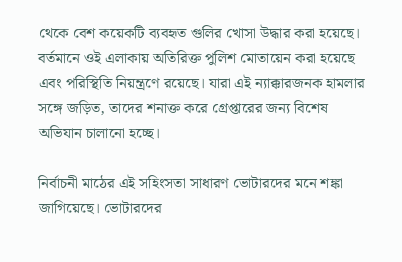থেকে বেশ কয়েকটি ব্যবহৃত গুলির খোসা উদ্ধার করা হয়েছে। বর্তমানে ওই এলাকায় অতিরিক্ত পুলিশ মোতায়েন করা হয়েছে এবং পরিস্থিতি নিয়ন্ত্রণে রয়েছে। যারা এই ন্যাক্কারজনক হামলার সঙ্গে জড়িত, তাদের শনাক্ত করে গ্রেপ্তারের জন্য বিশেষ অভিযান চালানো হচ্ছে।

নির্বাচনী মাঠের এই সহিংসতা সাধারণ ভোটারদের মনে শঙ্কা জাগিয়েছে। ভোটারদের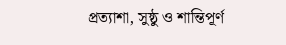প্রত্যাশা, সুষ্ঠু ও শান্তিপূর্ণ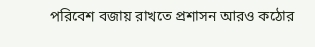পরিবেশ বজায় রাখতে প্রশাসন আরও কঠোর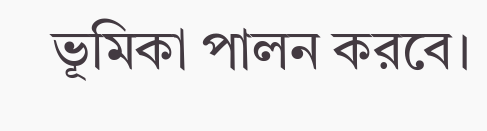ভূমিকা পালন করবে।